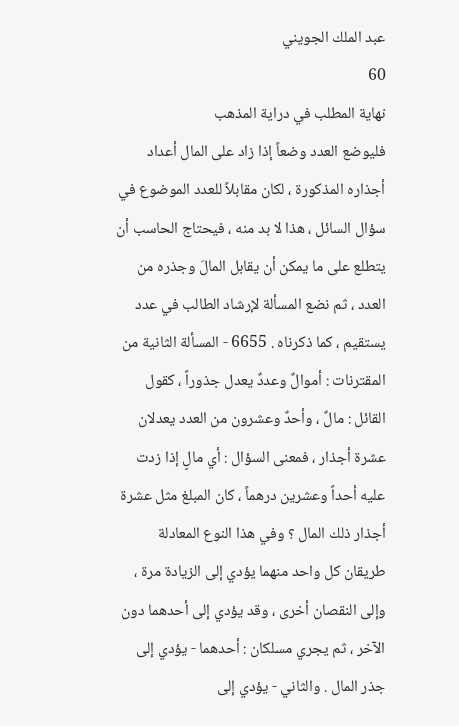عبد الملك الجويني
60
نهاية المطلب في دراية المذهب
فليوضع العدد وضعاً إذا زاد على المال أعداد أجذاره المذكورة ، لكان مقابلاً للعدد الموضوع في سؤال السائل ، هذا لا بد منه ، فيحتاج الحاسب أن يتطلع على ما يمكن أن يقابل المالَ وجذره من العدد ، ثم نضع المسألة لإرشاد الطالب في عدد يستقيم ، كما ذكرناه . 6655 - المسألة الثانية من المقترنات : أموالٌ وعددٌ يعدل جذوراً ، كقول القائل : مالٌ ، وأحدٌ وعشرون من العدد يعدلان عشرة أجذار ، فمعنى السؤال : أي مالٍ إذا زدت عليه أحداً وعشرين درهماً ، كان المبلغ مثل عشرة أجذار ذلك المال ؟ وفي هذا النوع المعادلة طريقان كل واحد منهما يؤدي إلى الزيادة مرة ، وإلى النقصان أخرى ، وقد يؤدي إلى أحدهما دون الآخر ، ثم يجري مسلكان : أحدهما - يؤدي إلى جذر المال . والثاني - يؤدي إلى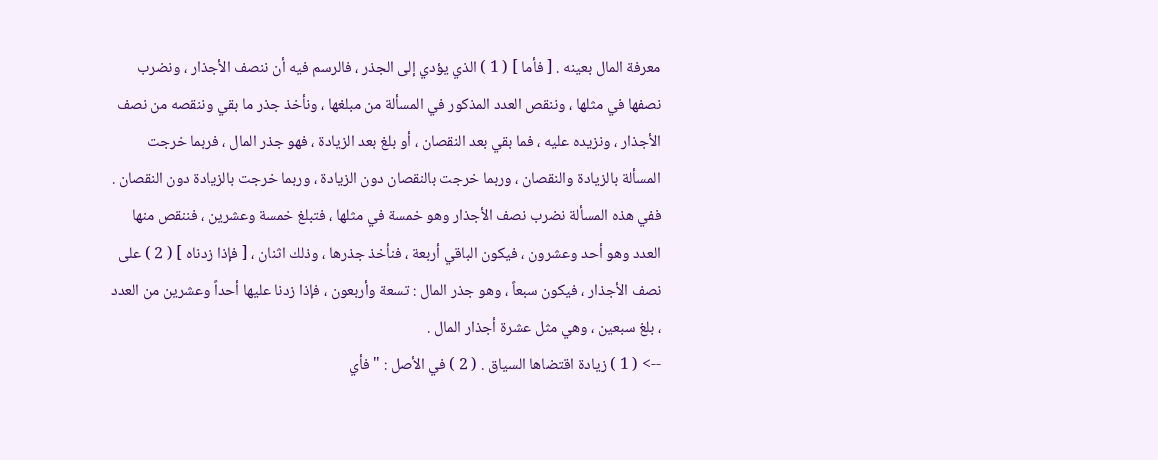معرفة المال بعينه . [ فأما ] ( 1 ) الذي يؤدي إلى الجذر ، فالرسم فيه أن ننصف الأجذار ، ونضرب نصفها في مثلها ، وننقص العدد المذكور في المسألة من مبلغها ، ونأخذ جذر ما بقي وننقصه من نصف الأجذار ، ونزيده عليه ، فما بقي بعد النقصان ، أو بلغ بعد الزيادة ، فهو جذر المال ، فربما خرجت المسألة بالزيادة والنقصان ، وربما خرجت بالنقصان دون الزيادة ، وربما خرجت بالزيادة دون النقصان . ففي هذه المسألة نضرب نصف الأجذار وهو خمسة في مثلها ، فتبلغ خمسة وعشرين ، فننقص منها العدد وهو أحد وعشرون ، فيكون الباقي أربعة ، فنأخذ جذرها ، وذلك اثنان ، [ فإذا زدناه ] ( 2 ) على نصف الأجذار ، فيكون سبعاً ، وهو جذر المال : تسعة وأربعون ، فإذا زدنا عليها أحداً وعشرين من العدد ، بلغ سبعين ، وهي مثل عشرة أجذار المال .
--> ( 1 ) زيادة اقتضاها السياق . ( 2 ) في الأصل : " فأي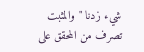شيء زدنا " والمثبت تصرف من المحقق على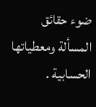ضوء حقائق المسألة ومعطياتها الحسابية .